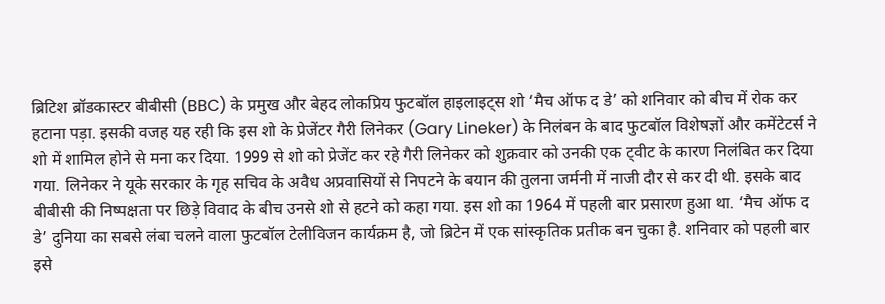ब्रिटिश ब्रॉडकास्टर बीबीसी (BBC) के प्रमुख और बेहद लोकप्रिय फुटबॉल हाइलाइट्स शो ‘मैच ऑफ द डे’ को शनिवार को बीच में रोक कर हटाना पड़ा. इसकी वजह यह रही कि इस शो के प्रेजेंटर गैरी लिनेकर (Gary Lineker) के निलंबन के बाद फुटबॉल विशेषज्ञों और कमेंटेटर्स ने शो में शामिल होने से मना कर दिया. 1999 से शो को प्रेजेंट कर रहे गैरी लिनेकर को शुक्रवार को उनकी एक ट्वीट के कारण निलंबित कर दिया गया. लिनेकर ने यूके सरकार के गृह सचिव के अवैध अप्रवासियों से निपटने के बयान की तुलना जर्मनी में नाजी दौर से कर दी थी. इसके बाद बीबीसी की निष्पक्षता पर छिड़े विवाद के बीच उनसे शो से हटने को कहा गया. इस शो का 1964 में पहली बार प्रसारण हुआ था. ‘मैच ऑफ द डे’ दुनिया का सबसे लंबा चलने वाला फुटबॉल टेलीविजन कार्यक्रम है, जो ब्रिटेन में एक सांस्कृतिक प्रतीक बन चुका है. शनिवार को पहली बार इसे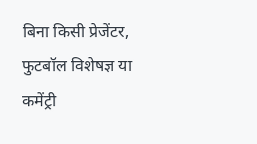बिना किसी प्रेजेंटर, फुटबॉल विशेषज्ञ या कमेंट्री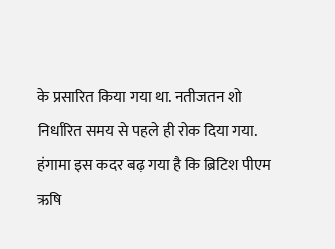के प्रसारित किया गया था. नतीजतन शो निर्धारित समय से पहले ही रोक दिया गया. हंगामा इस कदर बढ़ गया है कि ब्रिटिश पीएम ऋषि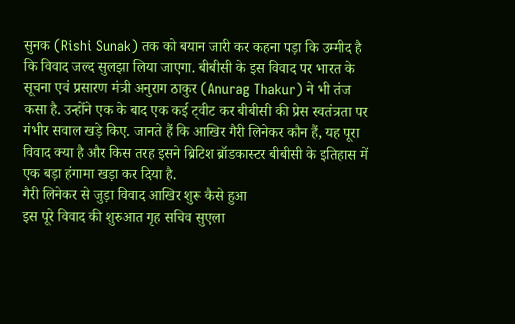सुनक (Rishi Sunak) तक को बयान जारी कर कहना पड़ा कि उम्मीद है कि विवाद जल्द सुलझा लिया जाएगा. बीबीसी के इस विवाद पर भारत के सूचना एवं प्रसारण मंत्री अनुराग ठाकुर (Anurag Thakur) ने भी तंज कसा है. उन्होंने एक के बाद एक कई ट्वीट कर बीबीसी की प्रेस स्वतंत्रता पर गंभीर सवाल खड़े किए. जानते हैं कि आखिर गैरी लिनेकर कौन हैं, यह पूरा विवाद क्या है और किस तरह इसने ब्रिटिश ब्रॉडकास्टर बीबीसी के इतिहास में एक बड़ा हंगामा खड़ा कर दिया है.
गैरी लिनेकर से जुड़ा विवाद आखिर शुरू कैसे हुआ
इस पूरे विवाद की शुरुआत गृह सचिव सुएला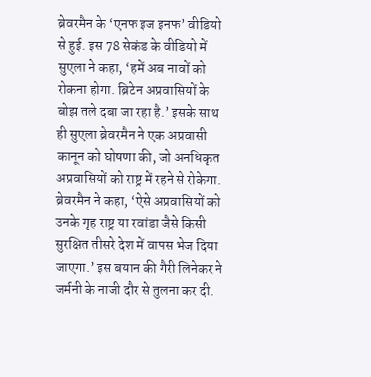ब्रेवरमैन के ‘एनफ इज इनफ’ वीडियो से हुई. इस 78 सेकंड के वीडियो में सुएला ने कहा, ‘हमें अब नावों को रोकना होगा. ब्रिटेन अप्रवासियों के बोझ तले दबा जा रहा है.’ इसके साथ ही सुएला ब्रेवरमैन ने एक अप्रवासी कानून को घोषणा की, जो अनधिकृत अप्रवासियों को राष्ट्र में रहने से रोकेगा. ब्रेवरमैन ने कहा, ‘ऐसे अप्रवासियों को उनके गृह राष्ट्र या रवांडा जैसे किसी सुरक्षित तीसरे देश में वापस भेज दिया जाएगा.’ इस बयान की गैरी लिनेकर ने जर्मनी के नाजी दौर से तुलना कर दी.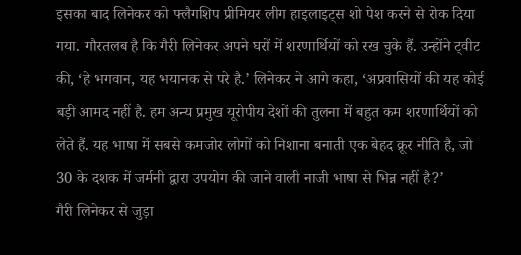इसका बाद लिनेकर को फ्लैगशिप प्रीमियर लीग हाइलाइट्स शो पेश करने से रोक दिया गया. गौरतलब है कि गैरी लिनेकर अपने घरों में शरणार्थियों को रख चुके हैं. उन्होंने ट्वीट की, ‘हे भगवान, यह भयानक से परे है.’ लिनेकर ने आगे कहा, ‘अप्रवासियों की यह कोई बड़ी आमद नहीं है. हम अन्य प्रमुख यूरोपीय देशों की तुलना में बहुत कम शरणार्थियों को लेते हैं. यह भाषा में सबसे कमजोर लोगों को निशाना बनाती एक बेहद क्रूर नीति है, जो 30 के दशक में जर्मनी द्वारा उपयोग की जाने वाली नाजी भाषा से भिन्न नहीं है?’
गैरी लिनेकर से जुड़ा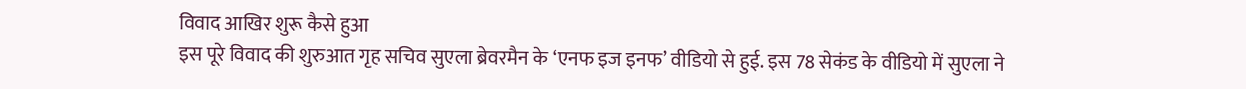विवाद आखिर शुरू कैसे हुआ
इस पूरे विवाद की शुरुआत गृह सचिव सुएला ब्रेवरमैन के ‘एनफ इज इनफ’ वीडियो से हुई. इस 78 सेकंड के वीडियो में सुएला ने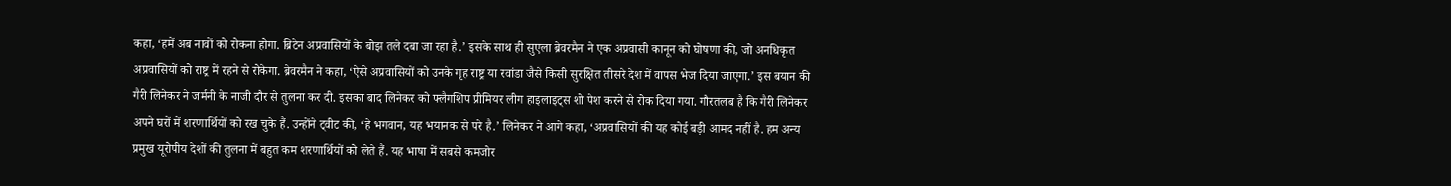कहा, ‘हमें अब नावों को रोकना होगा. ब्रिटेन अप्रवासियों के बोझ तले दबा जा रहा है.’ इसके साथ ही सुएला ब्रेवरमैन ने एक अप्रवासी कानून को घोषणा की, जो अनधिकृत अप्रवासियों को राष्ट्र में रहने से रोकेगा. ब्रेवरमैन ने कहा, ‘ऐसे अप्रवासियों को उनके गृह राष्ट्र या रवांडा जैसे किसी सुरक्षित तीसरे देश में वापस भेज दिया जाएगा.’ इस बयान की गैरी लिनेकर ने जर्मनी के नाजी दौर से तुलना कर दी. इसका बाद लिनेकर को फ्लैगशिप प्रीमियर लीग हाइलाइट्स शो पेश करने से रोक दिया गया. गौरतलब है कि गैरी लिनेकर अपने घरों में शरणार्थियों को रख चुके हैं. उन्होंने ट्वीट की, ‘हे भगवान, यह भयानक से परे है.’ लिनेकर ने आगे कहा, ‘अप्रवासियों की यह कोई बड़ी आमद नहीं है. हम अन्य प्रमुख यूरोपीय देशों की तुलना में बहुत कम शरणार्थियों को लेते हैं. यह भाषा में सबसे कमजोर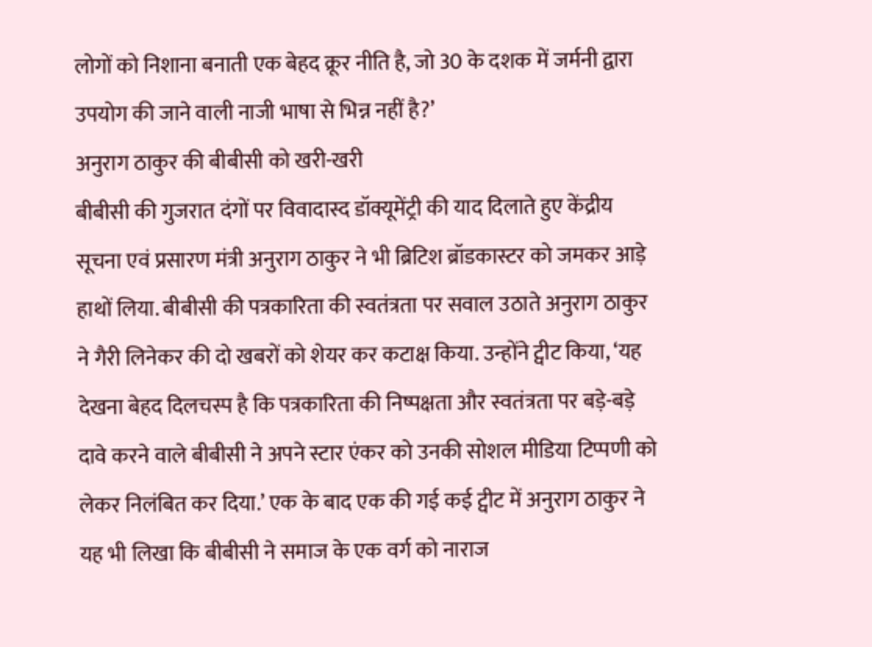लोगों को निशाना बनाती एक बेहद क्रूर नीति है, जो 30 के दशक में जर्मनी द्वारा उपयोग की जाने वाली नाजी भाषा से भिन्न नहीं है?’
अनुराग ठाकुर की बीबीसी को खरी-खरी
बीबीसी की गुजरात दंगों पर विवादास्द डॉक्यूमेंट्री की याद दिलाते हुए केंद्रीय सूचना एवं प्रसारण मंत्री अनुराग ठाकुर ने भी ब्रिटिश ब्रॉडकास्टर को जमकर आड़े हाथों लिया. बीबीसी की पत्रकारिता की स्वतंत्रता पर सवाल उठाते अनुराग ठाकुर ने गैरी लिनेकर की दो खबरों को शेयर कर कटाक्ष किया. उन्होंने ट्वीट किया, ‘यह देखना बेहद दिलचस्प है कि पत्रकारिता की निष्पक्षता और स्वतंत्रता पर बड़े-बड़े दावे करने वाले बीबीसी ने अपने स्टार एंकर को उनकी सोशल मीडिया टिप्पणी को लेकर निलंबित कर दिया.’ एक के बाद एक की गई कई ट्वीट में अनुराग ठाकुर ने यह भी लिखा कि बीबीसी ने समाज के एक वर्ग को नाराज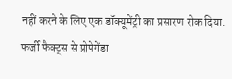नहीं करने के लिए एक डॉक्यूमेंट्री का प्रसारण रोक दिया. फर्जी फैक्ट्स से प्रोपेगेंडा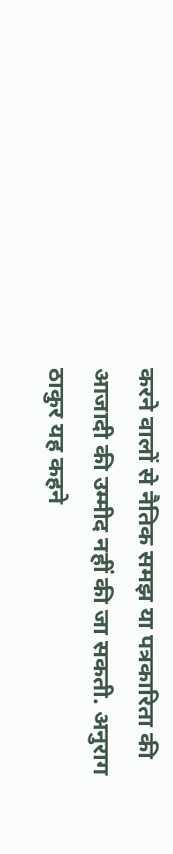करने वालों से नैतिक समझ या पत्रकारिता की आजादी की उम्मीद नहीं की जा सकती. अनुराग ठाकुर यह कहने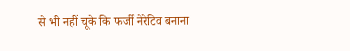से भी नहीं चूके कि फर्जी नेरेटिव बनाना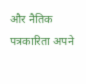और नैतिक पत्रकारिता अपने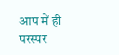आप में ही परस्पर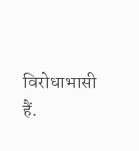विरोधाभासी हैं.